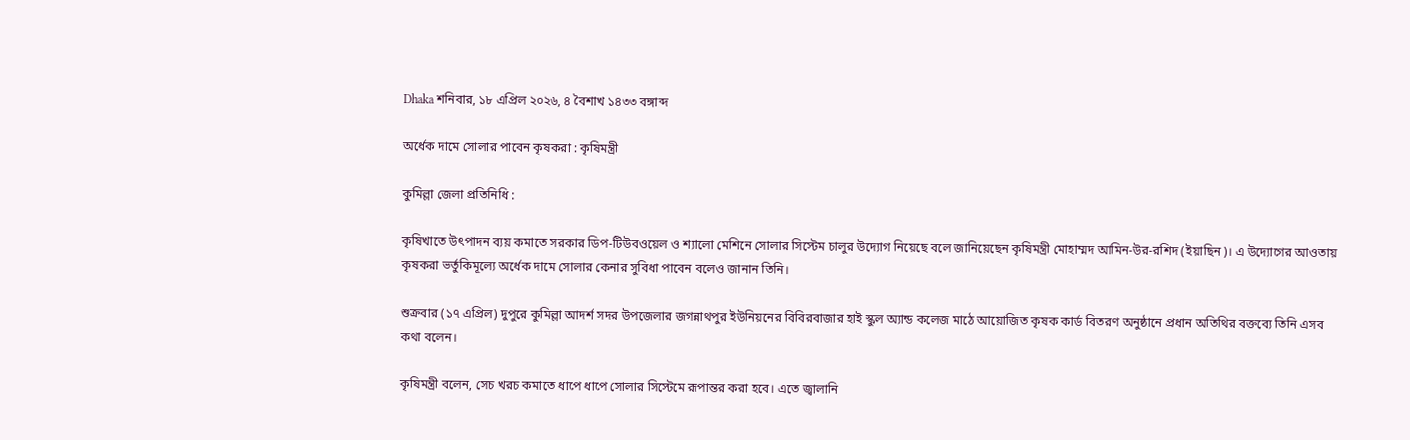Dhaka শনিবার, ১৮ এপ্রিল ২০২৬, ৪ বৈশাখ ১৪৩৩ বঙ্গাব্দ

অর্ধেক দামে সোলার পাবেন কৃষকরা : কৃষিমন্ত্রী

কুমিল্লা জেলা প্রতিনিধি :

কৃষিখাতে উৎপাদন ব্যয় কমাতে সরকার ডিপ-টিউবওয়েল ও শ্যালো মেশিনে সোলার সিস্টেম চালুর উদ্যোগ নিয়েছে বলে জানিয়েছেন কৃষিমন্ত্রী মোহাম্মদ আমিন-উর-রশিদ (ইয়াছিন)। এ উদ্যোগের আওতায় কৃষকরা ভর্তুকিমূল্যে অর্ধেক দামে সোলার কেনার সুবিধা পাবেন বলেও জানান তিনি।

শুক্রবার (১৭ এপ্রিল) দুপুরে কুমিল্লা আদর্শ সদর উপজেলার জগন্নাথপুর ইউনিয়নের বিবিরবাজার হাই স্কুল অ্যান্ড কলেজ মাঠে আয়োজিত কৃষক কার্ড বিতরণ অনুষ্ঠানে প্রধান অতিথির বক্তব্যে তিনি এসব কথা বলেন।

কৃষিমন্ত্রী বলেন, সেচ খরচ কমাতে ধাপে ধাপে সোলার সিস্টেমে রূপান্তর করা হবে। এতে জ্বালানি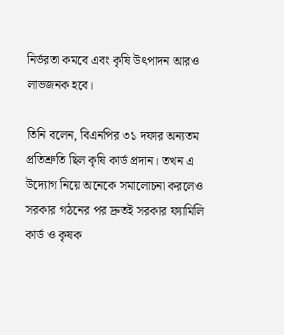নির্ভরতা কমবে এবং কৃষি উৎপাদন আরও লাভজনক হবে।

তিনি বলেন, বিএনপির ৩১ দফার অন্যতম প্রতিশ্রুতি ছিল কৃষি কার্ড প্রদান। তখন এ উদ্যোগ নিয়ে অনেকে সমালোচনা করলেও সরকার গঠনের পর দ্রুতই সরকার ফ্যামিলি কার্ড ও কৃষক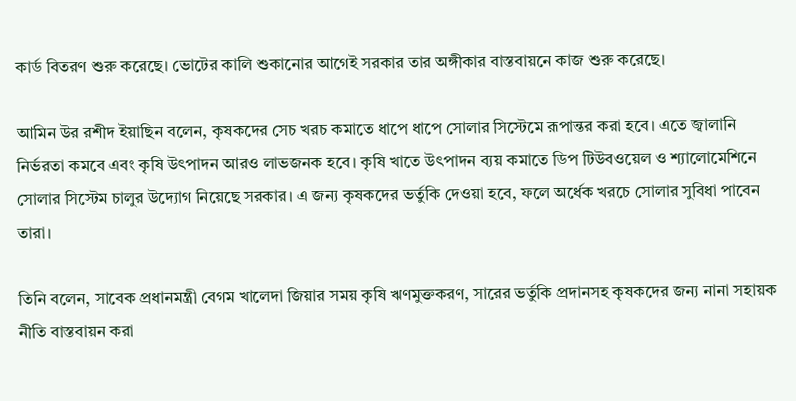কার্ড বিতরণ শুরু করেছে। ভোটের কালি শুকানোর আগেই সরকার তার অঙ্গীকার বাস্তবায়নে কাজ শুরু করেছে।

আমিন উর রশীদ ইয়াছিন বলেন, কৃষকদের সেচ খরচ কমাতে ধাপে ধাপে সোলার সিস্টেমে রূপান্তর করা হবে। এতে জ্বালানি নির্ভরতা কমবে এবং কৃষি উৎপাদন আরও লাভজনক হবে। কৃষি খাতে উৎপাদন ব্যয় কমাতে ডিপ টিউবওয়েল ও শ্যালোমেশিনে সোলার সিস্টেম চালুর উদ্যোগ নিয়েছে সরকার। এ জন্য কৃষকদের ভর্তুকি দেওয়া হবে, ফলে অর্ধেক খরচে সোলার সুবিধা পাবেন তারা।

তিনি বলেন, সাবেক প্রধানমন্ত্রী বেগম খালেদা জিয়ার সময় কৃষি ঋণমুক্তকরণ, সারের ভর্তুকি প্রদানসহ কৃষকদের জন্য নানা সহায়ক নীতি বাস্তবায়ন করা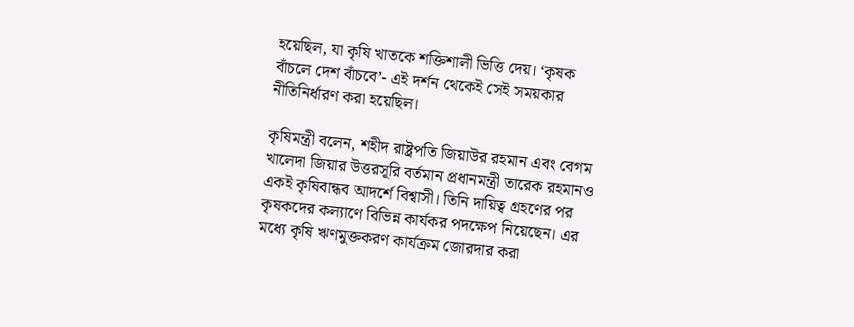হয়েছিল, যা কৃষি খাতকে শক্তিশালী ভিত্তি দেয়। ‘কৃষক বাঁচলে দেশ বাঁচবে’- এই দর্শন থেকেই সেই সময়কার নীতিনির্ধারণ করা হয়েছিল।

কৃষিমন্ত্রী বলেন, শহীদ রাষ্ট্রপতি জিয়াউর রহমান এবং বেগম খালেদা জিয়ার উত্তরসূরি বর্তমান প্রধানমন্ত্রী তারেক রহমানও একই কৃষিবান্ধব আদর্শে বিশ্বাসী। তিনি দায়িত্ব গ্রহণের পর কৃষকদের কল্যাণে বিভিন্ন কার্যকর পদক্ষেপ নিয়েছেন। এর মধ্যে কৃষি ঋণমুক্তকরণ কার্যক্রম জোরদার করা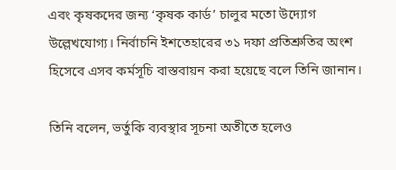এবং কৃষকদের জন্য ‘কৃষক কার্ড’ চালুর মতো উদ্যোগ উল্লেখযোগ্য। নির্বাচনি ইশতেহারের ৩১ দফা প্রতিশ্রুতির অংশ হিসেবে এসব কর্মসূচি বাস্তবায়ন করা হয়েছে বলে তিনি জানান।

তিনি বলেন, ভর্তুকি ব্যবস্থার সূচনা অতীতে হলেও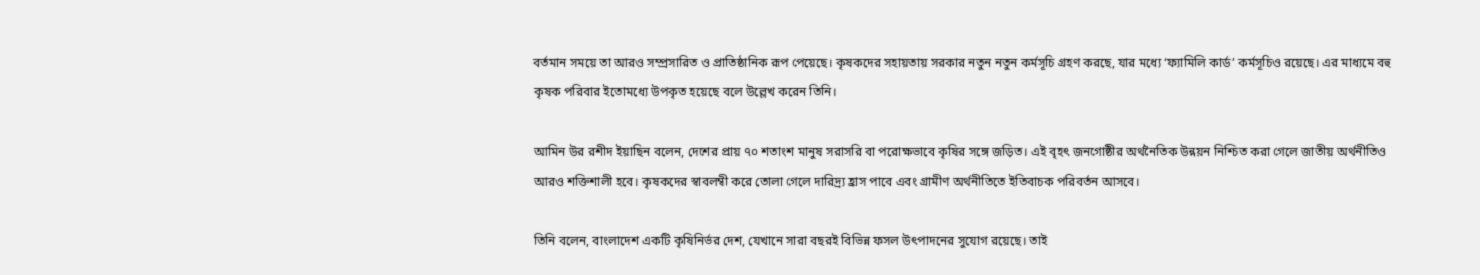বর্তমান সময়ে তা আরও সম্প্রসারিত ও প্রাতিষ্ঠানিক রূপ পেয়েছে। কৃষকদের সহায়তায় সরকার নতুন নতুন কর্মসূচি গ্রহণ করছে, যার মধ্যে ‘ফ্যামিলি কার্ড’ কর্মসূচিও রয়েছে। এর মাধ্যমে বহু কৃষক পরিবার ইতোমধ্যে উপকৃত হয়েছে বলে উল্লেখ করেন তিনি।

আমিন উর রশীদ ইয়াছিন বলেন, দেশের প্রায় ৭০ শতাংশ মানুষ সরাসরি বা পরোক্ষভাবে কৃষির সঙ্গে জড়িত। এই বৃহৎ জনগোষ্ঠীর অর্থনৈতিক উন্নয়ন নিশ্চিত করা গেলে জাতীয় অর্থনীতিও আরও শক্তিশালী হবে। কৃষকদের স্বাবলম্বী করে তোলা গেলে দারিদ্র্য হ্রাস পাবে এবং গ্রামীণ অর্থনীতিতে ইতিবাচক পরিবর্তন আসবে।

তিনি বলেন, বাংলাদেশ একটি কৃষিনির্ভর দেশ, যেখানে সারা বছরই বিভিন্ন ফসল উৎপাদনের সুযোগ রয়েছে। তাই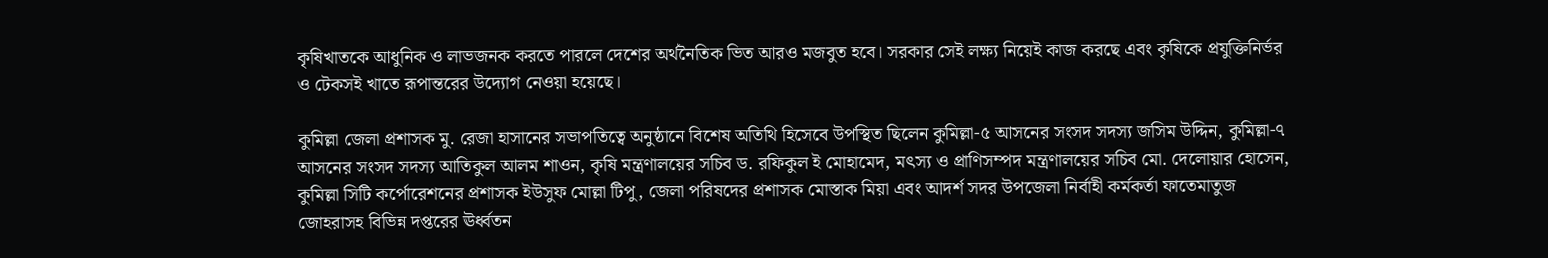কৃষিখাতকে আধুনিক ও লাভজনক করতে পারলে দেশের অর্থনৈতিক ভিত আরও মজবুত হবে। সরকার সেই লক্ষ্য নিয়েই কাজ করছে এবং কৃষিকে প্রযুক্তিনির্ভর ও টেকসই খাতে রূপান্তরের উদ্যোগ নেওয়া হয়েছে।

কুমিল্লা জেলা প্রশাসক মু. রেজা হাসানের সভাপতিত্বে অনুষ্ঠানে বিশেষ অতিথি হিসেবে উপস্থিত ছিলেন কুমিল্লা-৫ আসনের সংসদ সদস্য জসিম উদ্দিন, কুমিল্লা-৭ আসনের সংসদ সদস্য আতিকুল আলম শাওন, কৃষি মন্ত্রণালয়ের সচিব ড. রফিকুল ই মোহামেদ, মৎস্য ও প্রাণিসম্পদ মন্ত্রণালয়ের সচিব মো. দেলোয়ার হোসেন, কুমিল্লা সিটি কর্পোরেশনের প্রশাসক ইউসুফ মোল্লা টিপু, জেলা পরিষদের প্রশাসক মোস্তাক মিয়া এবং আদর্শ সদর উপজেলা নির্বাহী কর্মকর্তা ফাতেমাতুজ জোহরাসহ বিভিন্ন দপ্তরের ঊর্ধ্বতন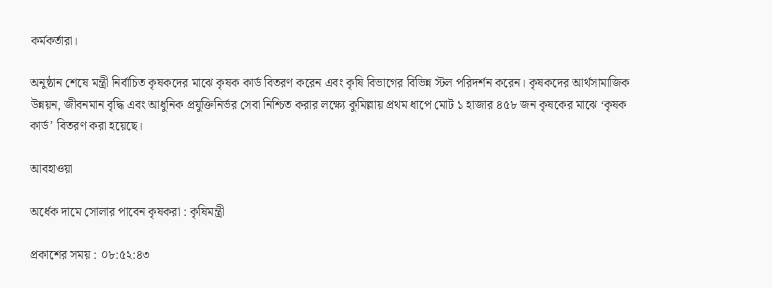কর্মকর্তারা।

অনুষ্ঠান শেষে মন্ত্রী নির্বাচিত কৃষকদের মাঝে কৃষক কার্ড বিতরণ করেন এবং কৃষি বিভাগের বিভিন্ন স্টল পরিদর্শন করেন। কৃষকদের আর্থসামাজিক উন্নয়ন, জীবনমান বৃদ্ধি এবং আধুনিক প্রযুক্তিনির্ভর সেবা নিশ্চিত করার লক্ষ্যে কুমিল্লায় প্রথম ধাপে মোট ১ হাজার ৪৫৮ জন কৃষকের মাঝে ‘কৃষক কার্ড’ বিতরণ করা হয়েছে।

আবহাওয়া

অর্ধেক দামে সোলার পাবেন কৃষকরা : কৃষিমন্ত্রী

প্রকাশের সময় : ০৮:৫২:৪৩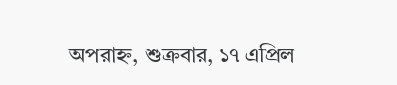অপরাহ্ন, শুক্রবার, ১৭ এপ্রিল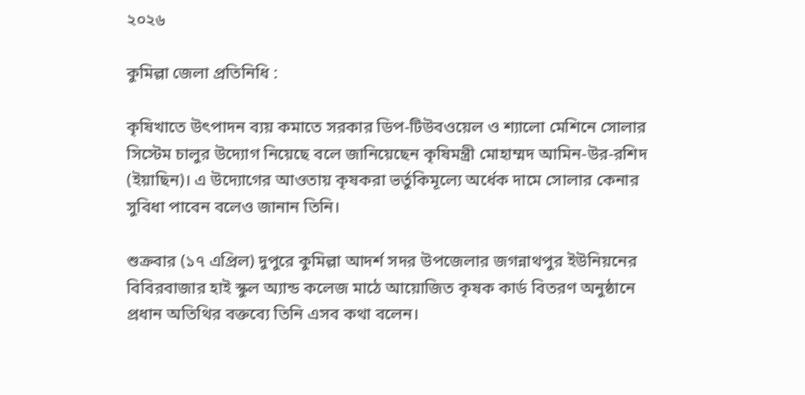২০২৬

কুমিল্লা জেলা প্রতিনিধি :

কৃষিখাতে উৎপাদন ব্যয় কমাতে সরকার ডিপ-টিউবওয়েল ও শ্যালো মেশিনে সোলার সিস্টেম চালুর উদ্যোগ নিয়েছে বলে জানিয়েছেন কৃষিমন্ত্রী মোহাম্মদ আমিন-উর-রশিদ (ইয়াছিন)। এ উদ্যোগের আওতায় কৃষকরা ভর্তুকিমূল্যে অর্ধেক দামে সোলার কেনার সুবিধা পাবেন বলেও জানান তিনি।

শুক্রবার (১৭ এপ্রিল) দুপুরে কুমিল্লা আদর্শ সদর উপজেলার জগন্নাথপুর ইউনিয়নের বিবিরবাজার হাই স্কুল অ্যান্ড কলেজ মাঠে আয়োজিত কৃষক কার্ড বিতরণ অনুষ্ঠানে প্রধান অতিথির বক্তব্যে তিনি এসব কথা বলেন।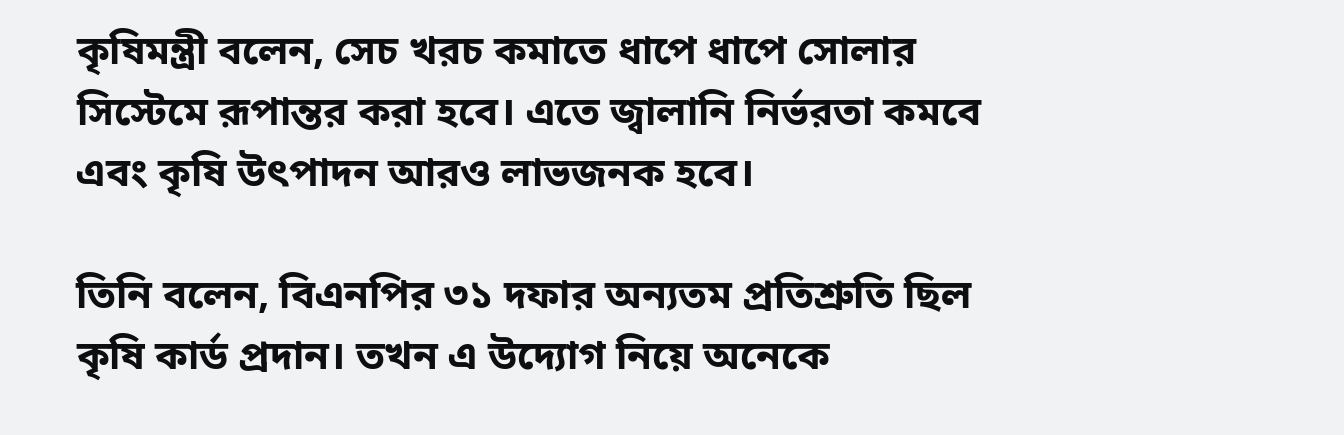কৃষিমন্ত্রী বলেন, সেচ খরচ কমাতে ধাপে ধাপে সোলার সিস্টেমে রূপান্তর করা হবে। এতে জ্বালানি নির্ভরতা কমবে এবং কৃষি উৎপাদন আরও লাভজনক হবে।

তিনি বলেন, বিএনপির ৩১ দফার অন্যতম প্রতিশ্রুতি ছিল কৃষি কার্ড প্রদান। তখন এ উদ্যোগ নিয়ে অনেকে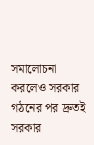সমালোচনা করলেও সরকার গঠনের পর দ্রুতই সরকার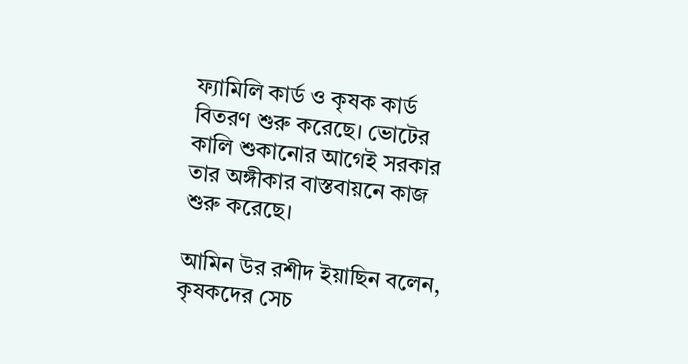ফ্যামিলি কার্ড ও কৃষক কার্ড বিতরণ শুরু করেছে। ভোটের কালি শুকানোর আগেই সরকার তার অঙ্গীকার বাস্তবায়নে কাজ শুরু করেছে।

আমিন উর রশীদ ইয়াছিন বলেন, কৃষকদের সেচ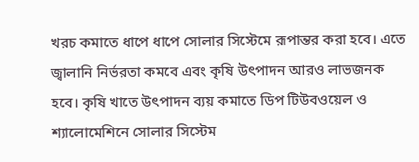খরচ কমাতে ধাপে ধাপে সোলার সিস্টেমে রূপান্তর করা হবে। এতে জ্বালানি নির্ভরতা কমবে এবং কৃষি উৎপাদন আরও লাভজনক হবে। কৃষি খাতে উৎপাদন ব্যয় কমাতে ডিপ টিউবওয়েল ও শ্যালোমেশিনে সোলার সিস্টেম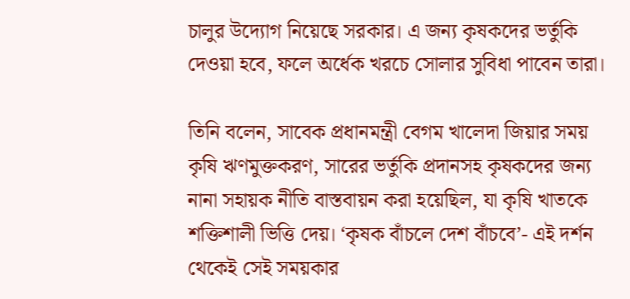চালুর উদ্যোগ নিয়েছে সরকার। এ জন্য কৃষকদের ভর্তুকি দেওয়া হবে, ফলে অর্ধেক খরচে সোলার সুবিধা পাবেন তারা।

তিনি বলেন, সাবেক প্রধানমন্ত্রী বেগম খালেদা জিয়ার সময় কৃষি ঋণমুক্তকরণ, সারের ভর্তুকি প্রদানসহ কৃষকদের জন্য নানা সহায়ক নীতি বাস্তবায়ন করা হয়েছিল, যা কৃষি খাতকে শক্তিশালী ভিত্তি দেয়। ‘কৃষক বাঁচলে দেশ বাঁচবে’- এই দর্শন থেকেই সেই সময়কার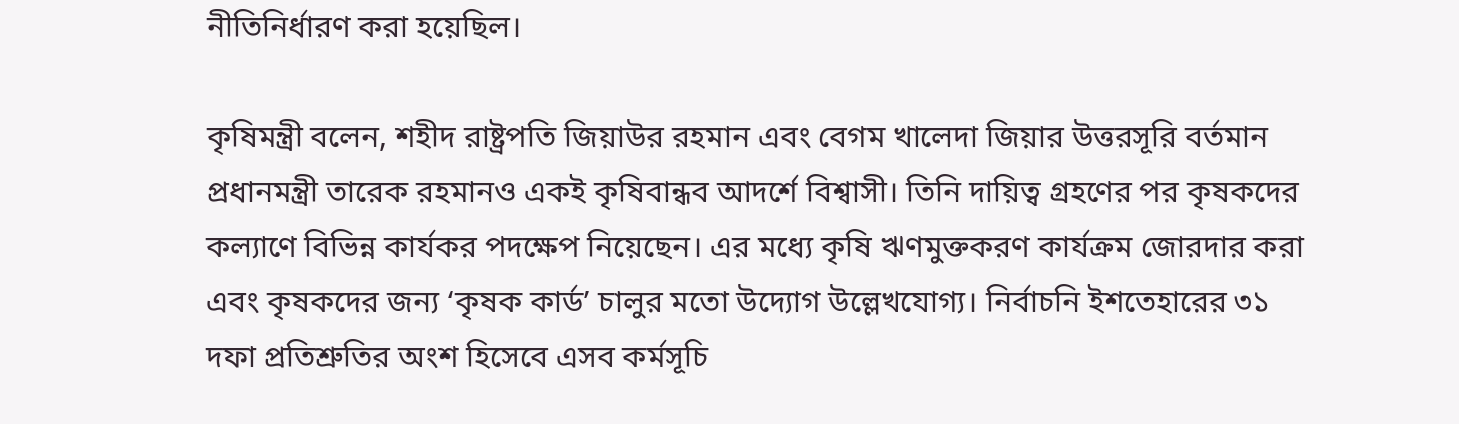নীতিনির্ধারণ করা হয়েছিল।

কৃষিমন্ত্রী বলেন, শহীদ রাষ্ট্রপতি জিয়াউর রহমান এবং বেগম খালেদা জিয়ার উত্তরসূরি বর্তমান প্রধানমন্ত্রী তারেক রহমানও একই কৃষিবান্ধব আদর্শে বিশ্বাসী। তিনি দায়িত্ব গ্রহণের পর কৃষকদের কল্যাণে বিভিন্ন কার্যকর পদক্ষেপ নিয়েছেন। এর মধ্যে কৃষি ঋণমুক্তকরণ কার্যক্রম জোরদার করা এবং কৃষকদের জন্য ‘কৃষক কার্ড’ চালুর মতো উদ্যোগ উল্লেখযোগ্য। নির্বাচনি ইশতেহারের ৩১ দফা প্রতিশ্রুতির অংশ হিসেবে এসব কর্মসূচি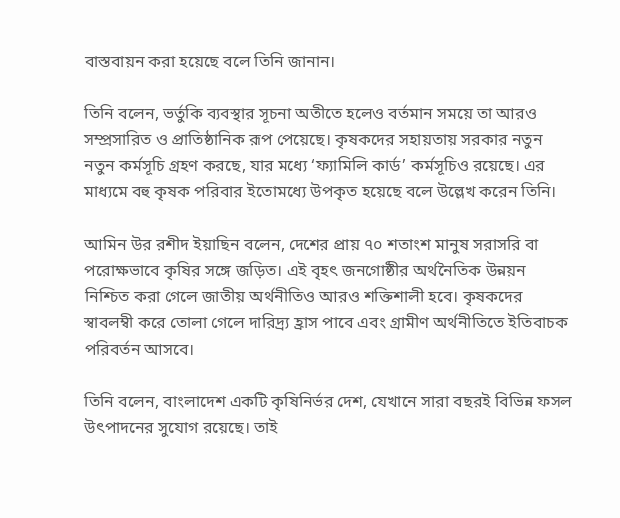বাস্তবায়ন করা হয়েছে বলে তিনি জানান।

তিনি বলেন, ভর্তুকি ব্যবস্থার সূচনা অতীতে হলেও বর্তমান সময়ে তা আরও সম্প্রসারিত ও প্রাতিষ্ঠানিক রূপ পেয়েছে। কৃষকদের সহায়তায় সরকার নতুন নতুন কর্মসূচি গ্রহণ করছে, যার মধ্যে ‘ফ্যামিলি কার্ড’ কর্মসূচিও রয়েছে। এর মাধ্যমে বহু কৃষক পরিবার ইতোমধ্যে উপকৃত হয়েছে বলে উল্লেখ করেন তিনি।

আমিন উর রশীদ ইয়াছিন বলেন, দেশের প্রায় ৭০ শতাংশ মানুষ সরাসরি বা পরোক্ষভাবে কৃষির সঙ্গে জড়িত। এই বৃহৎ জনগোষ্ঠীর অর্থনৈতিক উন্নয়ন নিশ্চিত করা গেলে জাতীয় অর্থনীতিও আরও শক্তিশালী হবে। কৃষকদের স্বাবলম্বী করে তোলা গেলে দারিদ্র্য হ্রাস পাবে এবং গ্রামীণ অর্থনীতিতে ইতিবাচক পরিবর্তন আসবে।

তিনি বলেন, বাংলাদেশ একটি কৃষিনির্ভর দেশ, যেখানে সারা বছরই বিভিন্ন ফসল উৎপাদনের সুযোগ রয়েছে। তাই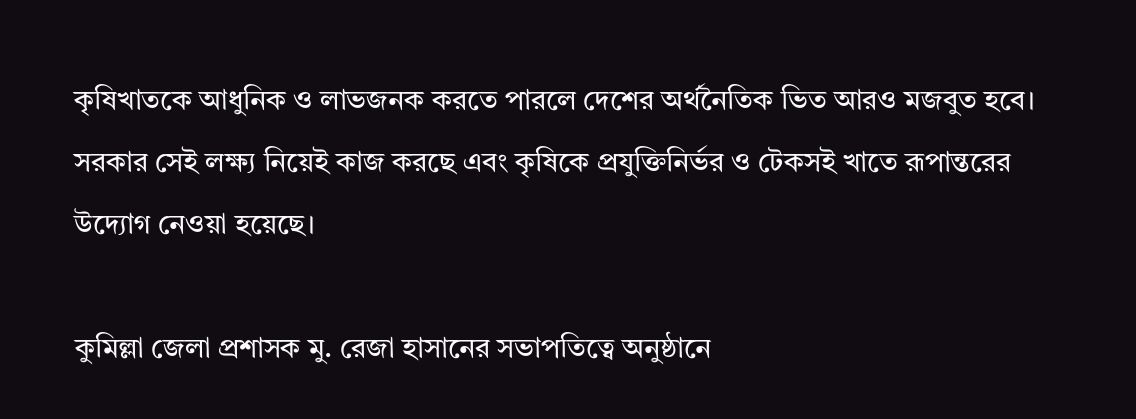কৃষিখাতকে আধুনিক ও লাভজনক করতে পারলে দেশের অর্থনৈতিক ভিত আরও মজবুত হবে। সরকার সেই লক্ষ্য নিয়েই কাজ করছে এবং কৃষিকে প্রযুক্তিনির্ভর ও টেকসই খাতে রূপান্তরের উদ্যোগ নেওয়া হয়েছে।

কুমিল্লা জেলা প্রশাসক মু. রেজা হাসানের সভাপতিত্বে অনুষ্ঠানে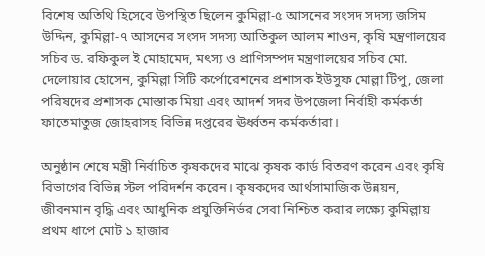বিশেষ অতিথি হিসেবে উপস্থিত ছিলেন কুমিল্লা-৫ আসনের সংসদ সদস্য জসিম উদ্দিন, কুমিল্লা-৭ আসনের সংসদ সদস্য আতিকুল আলম শাওন, কৃষি মন্ত্রণালয়ের সচিব ড. রফিকুল ই মোহামেদ, মৎস্য ও প্রাণিসম্পদ মন্ত্রণালয়ের সচিব মো. দেলোয়ার হোসেন, কুমিল্লা সিটি কর্পোরেশনের প্রশাসক ইউসুফ মোল্লা টিপু, জেলা পরিষদের প্রশাসক মোস্তাক মিয়া এবং আদর্শ সদর উপজেলা নির্বাহী কর্মকর্তা ফাতেমাতুজ জোহরাসহ বিভিন্ন দপ্তরের ঊর্ধ্বতন কর্মকর্তারা।

অনুষ্ঠান শেষে মন্ত্রী নির্বাচিত কৃষকদের মাঝে কৃষক কার্ড বিতরণ করেন এবং কৃষি বিভাগের বিভিন্ন স্টল পরিদর্শন করেন। কৃষকদের আর্থসামাজিক উন্নয়ন, জীবনমান বৃদ্ধি এবং আধুনিক প্রযুক্তিনির্ভর সেবা নিশ্চিত করার লক্ষ্যে কুমিল্লায় প্রথম ধাপে মোট ১ হাজার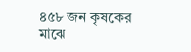৪৫৮ জন কৃষকের মাঝে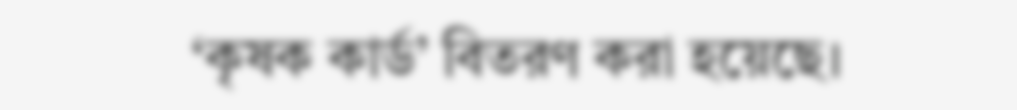‘কৃষক কার্ড’ বিতরণ করা হয়েছে।